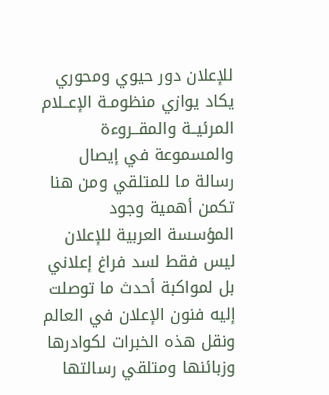للإعلان دور حيوي ومحوري يكاد يوازي منظومـة الإعــلام المرئيــة والمقــروءة والمسموعة في إيصال رسالة ما للمتلقي ومن هنا تكمن أهمية وجود المؤسسة العربية للإعلان ليس فقط لسد فراغ إعلاني بل لمواكبة أحدث ما توصلت إليه فنون الإعلان في العالم ونقل هذه الخبرات لكوادرها وزبائنها ومتلقي رسالتها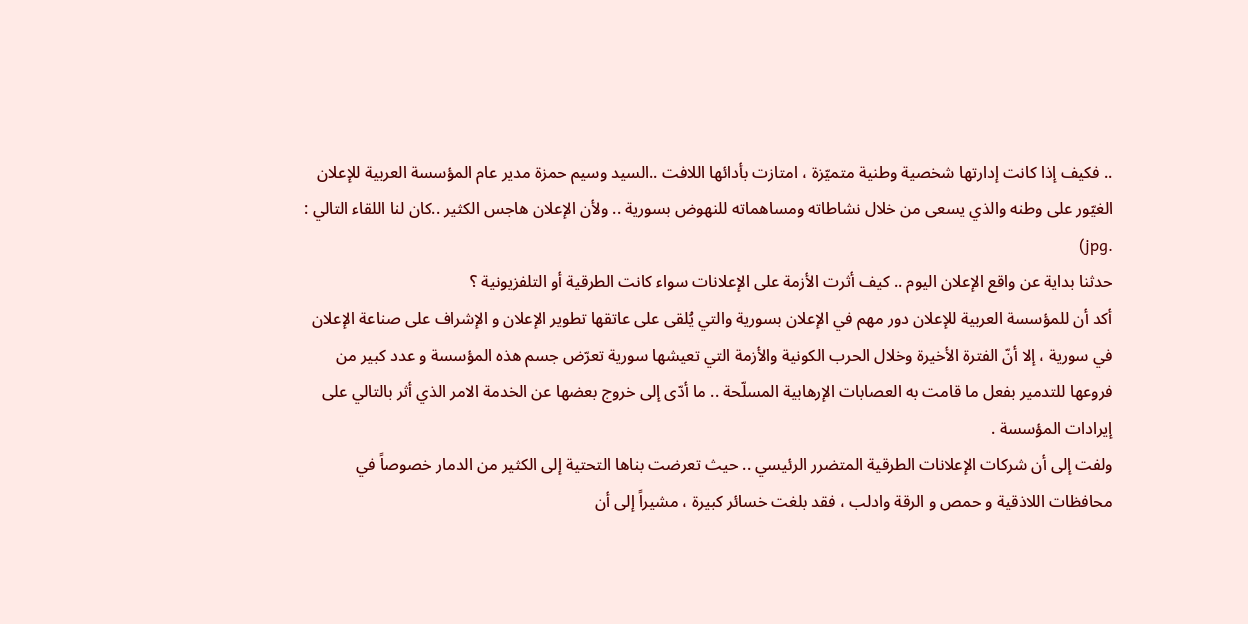.. فكيف إذا كانت إدارتها شخصية وطنية متميّزة ، امتازت بأدائها اللافت ..السيد وسيم حمزة مدير عام المؤسسة العربية للإعلان الغيّور على وطنه والذي يسعى من خلال نشاطاته ومساهماته للنهوض بسورية .. ولأن الإعلان هاجس الكثير ..كان لنا اللقاء التالي : .jpg)
حدثنا بداية عن واقع الإعلان اليوم .. كيف أثرت الأزمة على الإعلانات سواء كانت الطرقية أو التلفزيونية ؟
أكد أن للمؤسسة العربية للإعلان دور مهم في الإعلان بسورية والتي يُلقى على عاتقها تطوير الإعلان و الإشراف على صناعة الإعلان في سورية ، إلا أنّ الفترة الأخيرة وخلال الحرب الكونية والأزمة التي تعيشها سورية تعرّض جسم هذه المؤسسة و عدد كبير من فروعها للتدمير بفعل ما قامت به العصابات الإرهابية المسلّحة .. ما أدّى إلى خروج بعضها عن الخدمة الامر الذي أثر بالتالي على إيرادات المؤسسة .
ولفت إلى أن شركات الإعلانات الطرقية المتضرر الرئيسي .. حيث تعرضت بناها التحتية إلى الكثير من الدمار خصوصاً في محافظات اللاذقية و حمص و الرقة وادلب ، فقد بلغت خسائر كبيرة ، مشيراً إلى أن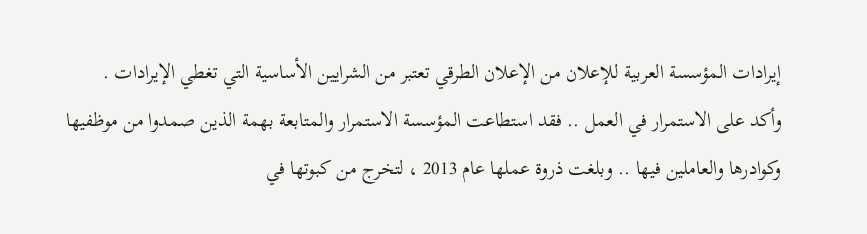إيرادات المؤسسة العربية للإعلان من الإعلان الطرقي تعتبر من الشرايين الأساسية التي تغطي الإيرادات .
وأكد على الاستمرار في العمل .. فقد استطاعت المؤسسة الاستمرار والمتابعة بهمة الذين صمدوا من موظفيها وكوادرها والعاملين فيها .. وبلغت ذروة عملها عام 2013 ، لتخرج من كبوتها في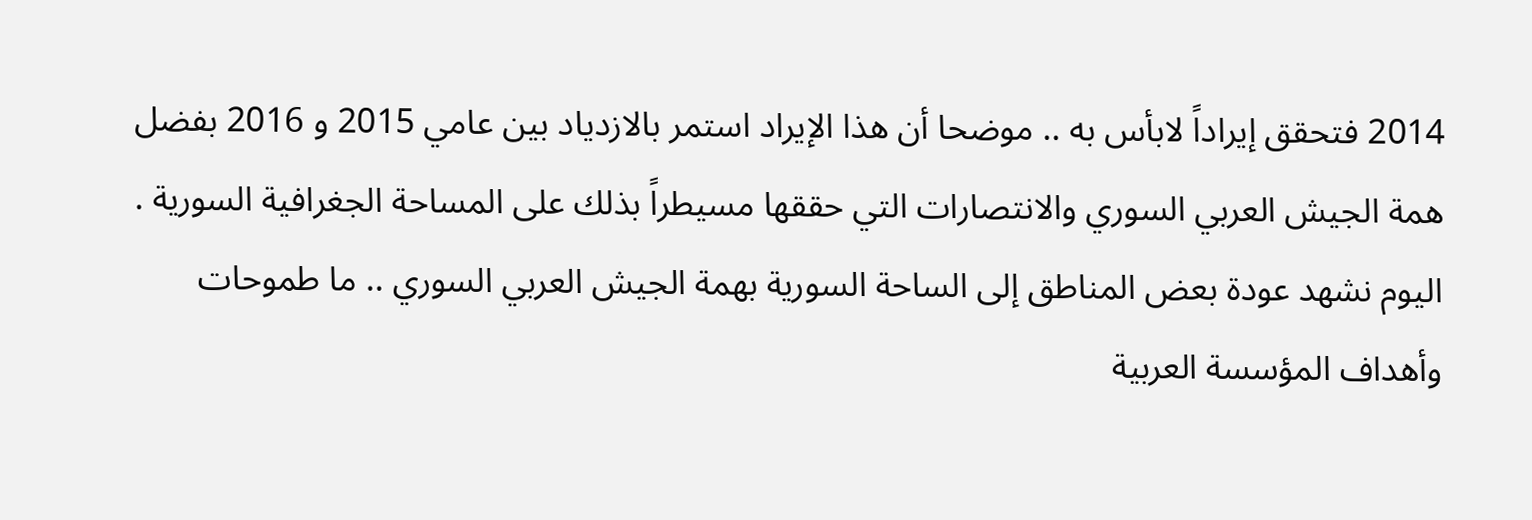2014 فتحقق إيراداً لابأس به .. موضحا أن هذا الإيراد استمر بالازدياد بين عامي 2015 و 2016 بفضل همة الجيش العربي السوري والانتصارات التي حققها مسيطراً بذلك على المساحة الجغرافية السورية .
اليوم نشهد عودة بعض المناطق إلى الساحة السورية بهمة الجيش العربي السوري .. ما طموحات وأهداف المؤسسة العربية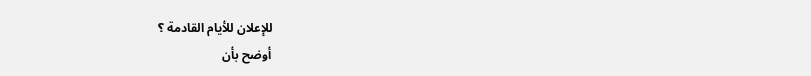للإعلان للأيام القادمة ؟
أوضح بأن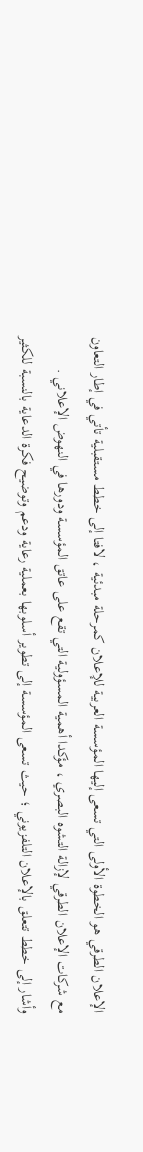الإعلان الطرقي هو الخطوة الأولى التي تسعى إليها المؤسسة العربية للإعلان كمرحلة مبدئية ، لافتا إلى خطط مستقبلية تأتي في إطار التعاون مع شركات الإعلان الطرقي لإزالة التشوه البصري ، مؤكدا أهمية المسؤولية التي تقع على عاتق المؤسسة ودورها في النهوض الإعلاني .
وأشار إلى خطط تتعلق بالإعلان التلفزيوني ؛ حيث تسعى المؤسسة إلى تطوير أسلوبها بعملية رعاية ودعم وتوضيح فكرة الدعاية بالنسبة للكثير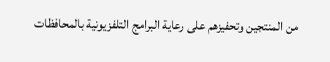من المنتجين وتحفيزهم على رعاية البرامج التلفزيونية بالمحافظات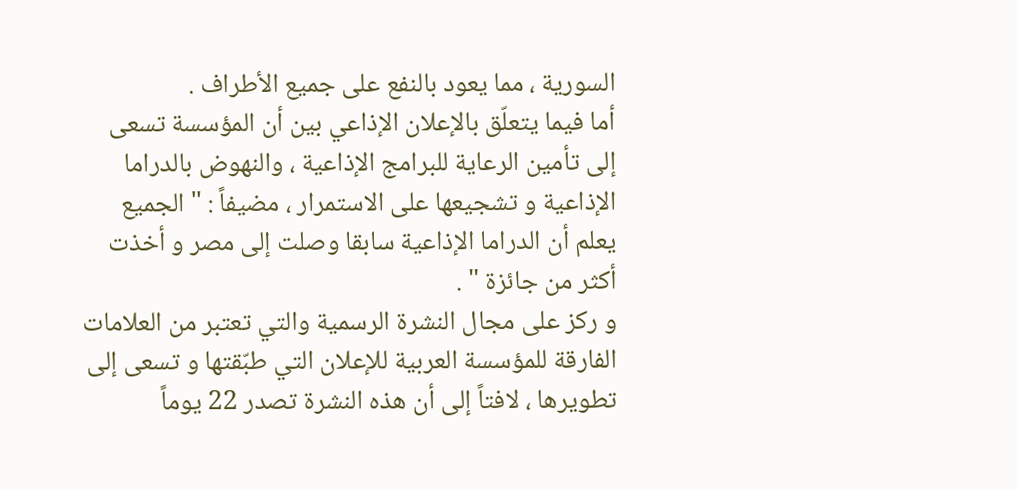السورية ، مما يعود بالنفع على جميع الأطراف .
أما فيما يتعلّق بالإعلان الإذاعي بين أن المؤسسة تسعى إلى تأمين الرعاية للبرامج الإذاعية ، والنهوض بالدراما الإذاعية و تشجيعها على الاستمرار ، مضيفاً : " الجميع يعلم أن الدراما الإذاعية سابقا وصلت إلى مصر و أخذت أكثر من جائزة " .
و ركز على مجال النشرة الرسمية والتي تعتبر من العلامات الفارقة للمؤسسة العربية للإعلان التي طبّقتها و تسعى إلى تطويرها ، لافتاً إلى أن هذه النشرة تصدر 22 يوماً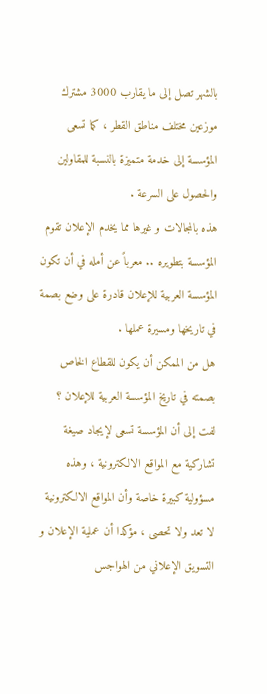بالشهر تصل إلى ما يقارب 3000 مشترك موزعين مختلف مناطق القطر ، كما تسعى المؤسسة إلى خدمة متميزة بالنسبة للمقاولين والحصول على السرعة .
هذه بالمجالات و غيرها مما يخدم الإعلان تقوم المؤسسة بتطويره .. معرباً عن أمله في أن تكون المؤسسة العربية للإعلان قادرة على وضع بصمة في تاريخها ومسيرة عملها .
هل من الممكن أن يكون للقطاع الخاص بصمته في تاريخ المؤسسة العربية للإعلان ؟
لفت إلى أن المؤسسة تسعى لإيجاد صيغة تشاركية مع المواقع الالكترونية ، وهذه مسؤولية كبيرة خاصة وأن المواقع الالكترونية لا تعد ولا تحصى ، مؤكدا أن عملية الإعلان و التسويق الإعلاني من الهواجس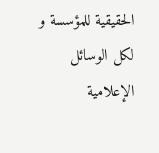الحقيقية للمؤسسة و لكل الوسائل الإعلامية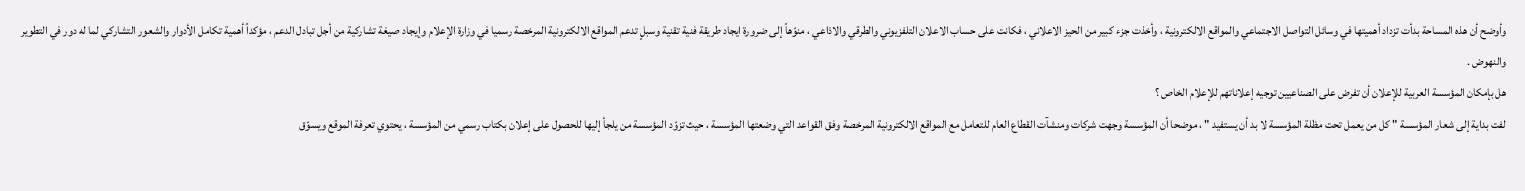وأوضح أن هذه المساحة بدأت تزداد أهميتها في وسائل التواصل الاجتماعي والمواقع الالكترونية ، وأخذت جزء كبير من الحيز الاعلاني ، فكانت على حساب الاعلان التلفزيوني والطرقي والاذاعي ، منوّهاً إلى ضرورة ايجاد طريقة فنية تقنية وسبلٍ تدعم المواقع الالكترونية المرخصة رسميا في وزارة الإعلام وإيجاد صيغة تشاركية من أجل تبادل الدعم ، مؤكداً أهمية تكامل الأدوار والشعور التشاركي لما له دور في التطوير والنهوض .
هل بإمكان المؤسسة العربية للإعلان أن تفرض على الصناعيين توجيه إعلاناتهم للإعلام الخاص ؟
لفت بداية إلى شعار المؤسسة " كل من يعمل تحت مظلة المؤسسة لا بد أن يستفيد " ، موضحا أن المؤسسة وجهت شركات ومنشآت القطاع العام للتعامل مع المواقع الالكترونية المرخصة وفق القواعد التي وضعتها المؤسسة ، حيث تزوّد المؤسسة من يلجأ إليها للحصول على إعلان بكتاب رسمي من المؤسسة ، يحتوي تعرفة الموقع ويسوّق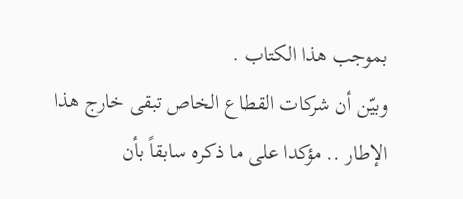بموجب هذا الكتاب .
وبيّن أن شركات القطاع الخاص تبقى خارج هذا الإطار .. مؤكدا على ما ذكره سابقاً بأن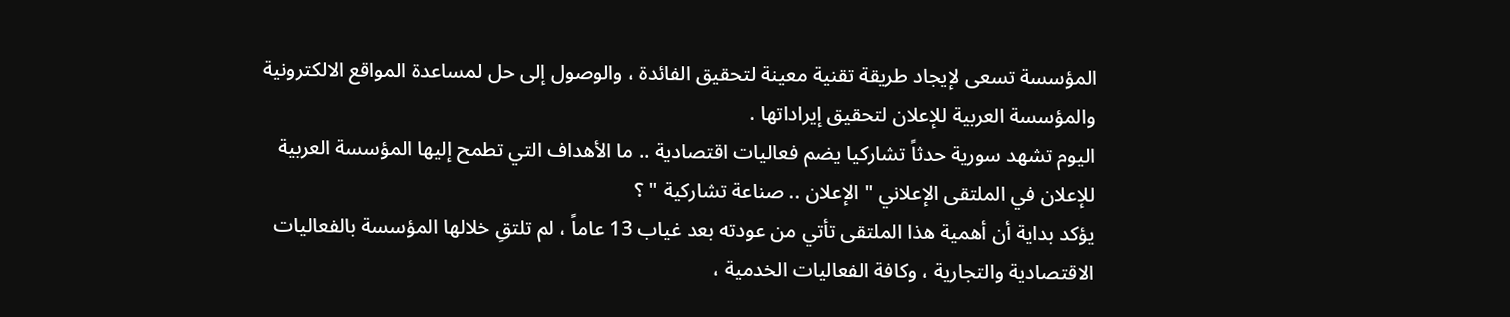المؤسسة تسعى لإيجاد طريقة تقنية معينة لتحقيق الفائدة ، والوصول إلى حل لمساعدة المواقع الالكترونية والمؤسسة العربية للإعلان لتحقيق إيراداتها .
اليوم تشهد سورية حدثاً تشاركيا يضم فعاليات اقتصادية .. ما الأهداف التي تطمح إليها المؤسسة العربية للإعلان في الملتقى الإعلاني " الإعلان .. صناعة تشاركية " ؟
يؤكد بداية أن أهمية هذا الملتقى تأتي من عودته بعد غياب 13 عاماً ، لم تلتقِ خلالها المؤسسة بالفعاليات الاقتصادية والتجارية ، وكافة الفعاليات الخدمية ،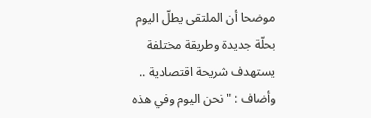موضحا أن الملتقى يطلّ اليوم بحلّة جديدة وطريقة مختلفة يستهدف شريحة اقتصادية .. وأضاف : " نحن اليوم وفي هذه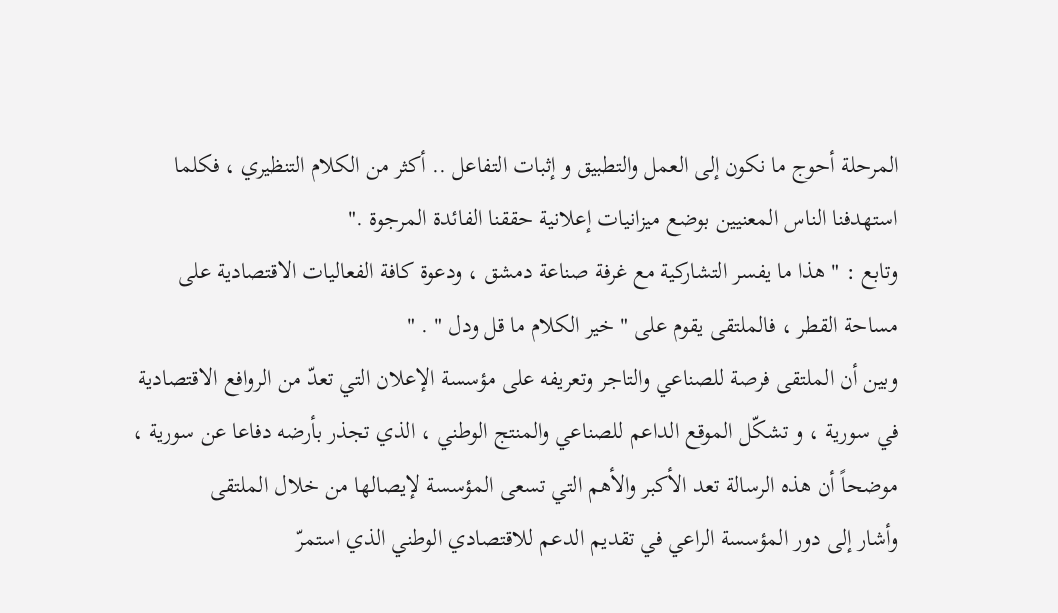المرحلة أحوج ما نكون إلى العمل والتطبيق و إثبات التفاعل .. أكثر من الكلام التنظيري ، فكلما استهدفنا الناس المعنيين بوضع ميزانيات إعلانية حققنا الفائدة المرجوة ."
وتابع : " هذا ما يفسر التشاركية مع غرفة صناعة دمشق ، ودعوة كافة الفعاليات الاقتصادية على مساحة القطر ، فالملتقى يقوم على " خير الكلام ما قل ودل " . "
وبين أن الملتقى فرصة للصناعي والتاجر وتعريفه على مؤسسة الإعلان التي تعدّ من الروافع الاقتصادية في سورية ، و تشكّل الموقع الداعم للصناعي والمنتج الوطني ، الذي تجذر بأرضه دفاعا عن سورية ، موضحاً أن هذه الرسالة تعد الأكبر والأهم التي تسعى المؤسسة لإيصالها من خلال الملتقى
وأشار إلى دور المؤسسة الراعي في تقديم الدعم للاقتصادي الوطني الذي استمرّ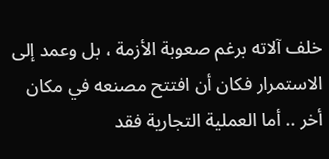خلف آلاته برغم صعوبة الأزمة ، بل وعمد إلى الاستمرار فكان أن افتتح مصنعه في مكان أخر .. أما العملية التجارية فقد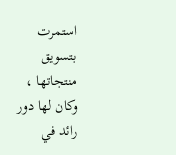استمرت بتسويق منتجاتها ، وكان لها دور رائد في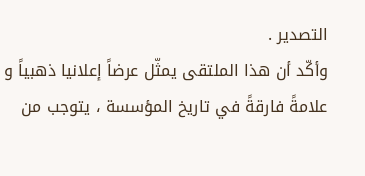التصدير .
وأكّد أن هذا الملتقى يمثّل عرضاً إعلانيا ذهبياً و علامةً فارقةً في تاريخ المؤسسة ، يتوجب من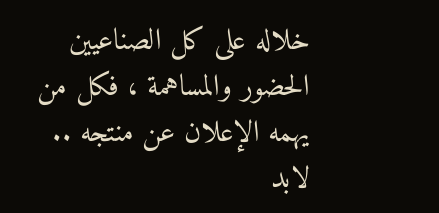خلاله على كل الصناعيين الحضور والمساهمة ، فكل من يهمه الإعلان عن منتجه .. لابد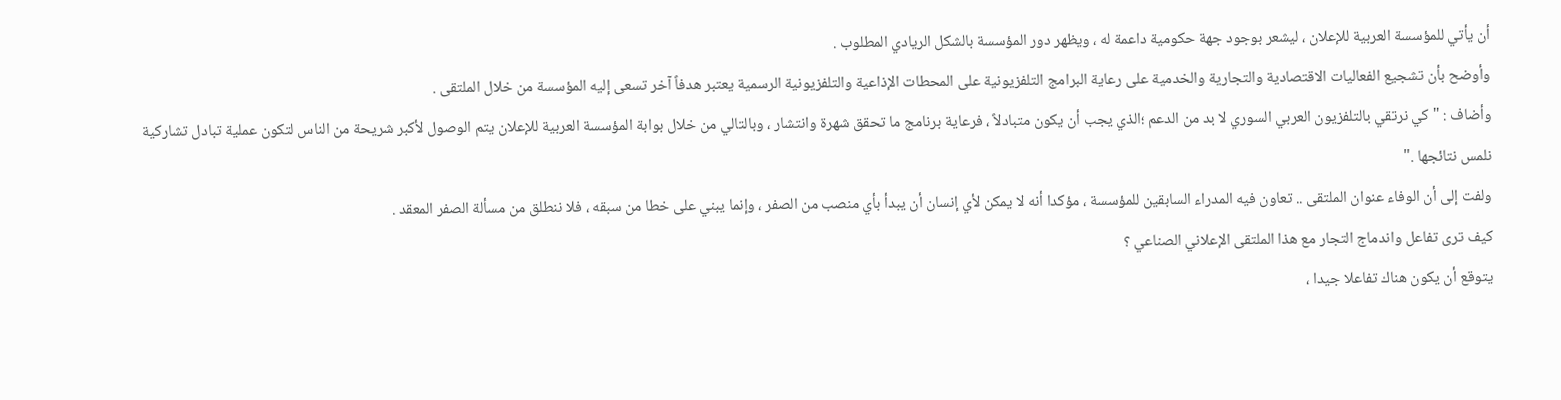أن يأتي للمؤسسة العربية للإعلان ، ليشعر بوجود جهة حكومية داعمة له ، ويظهر دور المؤسسة بالشكل الريادي المطلوب .
وأوضح بأن تشجيع الفعاليات الاقتصادية والتجارية والخدمية على رعاية البرامج التلفزيونية على المحطات الإذاعية والتلفزيونية الرسمية يعتبر هدفاً آخر تسعى إليه المؤسسة من خلال الملتقى .
وأضاف : " كي نرتقي بالتلفزيون العربي السوري لا بد من الدعم ؛الذي يجب أن يكون متبادلاً ، فرعاية برنامج ما تحقق شهرة وانتشار ، وبالتالي من خلال بوابة المؤسسة العربية للإعلان يتم الوصول لأكبر شريحة من الناس لتكون عملية تبادل تشاركية نلمس نتائجها ."
ولفت إلى أن الوفاء عنوان الملتقى .. تعاون فيه المدراء السابقين للمؤسسة ، مؤكدا أنه لا يمكن لأي إنسان أن يبدأ بأي منصب من الصفر ، وإنما يبني على خطا من سبقه ، فلا ننطلق من مسألة الصفر المعقد .
كيف ترى تفاعل واندماج التجار مع هذا الملتقى الإعلاني الصناعي ؟
يتوقع أن يكون هناك تفاعلا جيدا ،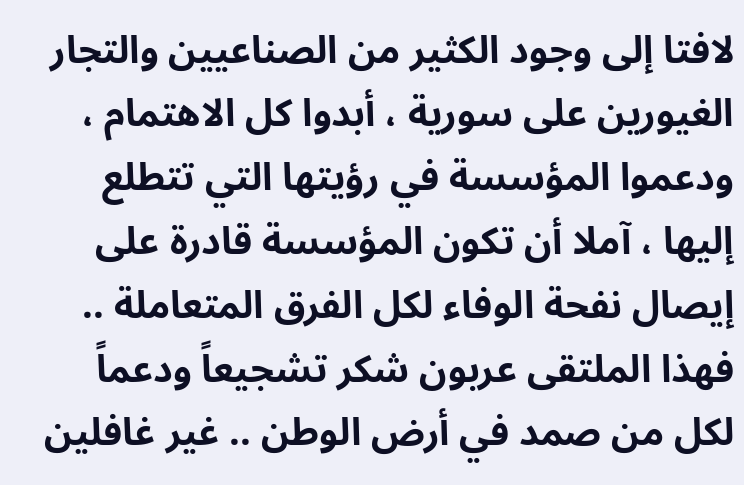لافتا إلى وجود الكثير من الصناعيين والتجار الغيورين على سورية ، أبدوا كل الاهتمام ، ودعموا المؤسسة في رؤيتها التي تتطلع إليها ، آملا أن تكون المؤسسة قادرة على إيصال نفحة الوفاء لكل الفرق المتعاملة .. فهذا الملتقى عربون شكر تشجيعاً ودعماً لكل من صمد في أرض الوطن .. غير غافلين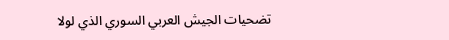تضحيات الجيش العربي السوري الذي لولا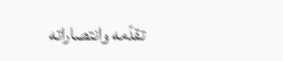تقدّمه وانتصاراته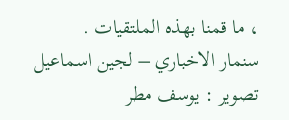، ما قمنا بهذه الملتقيات .
سنمار الاخباري – لجين اسماعيل
تصوير : يوسف مطر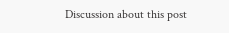Discussion about this post